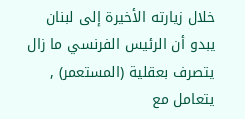خلال زيارته الأخيرة إلى لبنان يبدو أن الرئيس الفرنسي ما زال يتصرف بعقلية (المستعمر) , يتعامل مع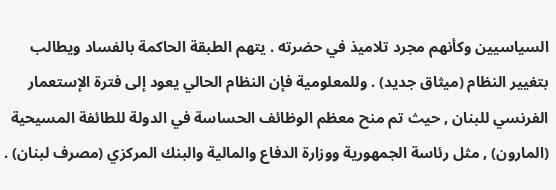السياسيين وكأنهم مجرد تلاميذ في حضرته . يتهم الطبقة الحاكمة بالفساد ويطالب بتغيير النظام (ميثاق جديد) . وللمعلومية فإن النظام الحالي يعود إلى فترة الإستعمار الفرنسي للبنان , حيث تم منح معظم الوظائف الحساسة في الدولة للطائفة المسيحية (المارون) , مثل رئاسة الجمهورية ووزارة الدفاع والمالية والبنك المركزي (مصرف لبنان) .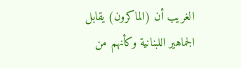الغريب أن (الماكرون) يقابل الجماهير اللبنانية وكأنهم من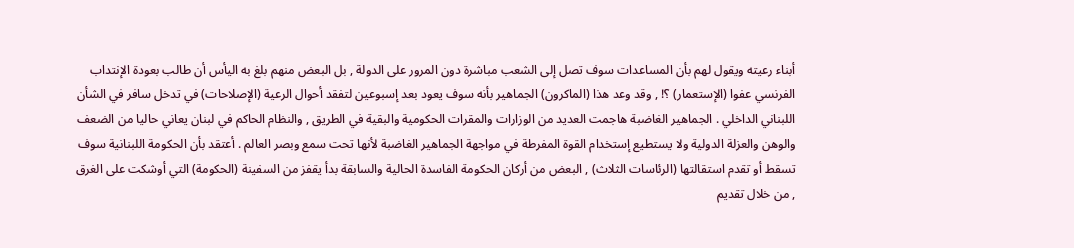أبناء رعيته ويقول لهم بأن المساعدات سوف تصل إلى الشعب مباشرة دون المرور على الدولة , بل البعض منهم بلغ به اليأس أن طالب بعودة الإنتداب الفرنسي عفوا (الإستعمار) ؟! , وقد وعد هذا (الماكرون) الجماهير بأنه سوف يعود بعد إسبوعين لتفقد أحوال الرعية (الإصلاحات) في تدخل سافر في الشأن اللبناني الداخلي . الجماهير الغاضبة هاجمت العديد من الوزارات والمقرات الحكومية والبقية في الطريق , والنظام الحاكم في لبنان يعاني حاليا من الضعف والوهن والعزلة الدولية ولا يستطيع إستخدام القوة المفرطة في مواجهة الجماهير الغاضبة لأنها تحت سمع وبصر العالم . أعتقد بأن الحكومة اللبنانية سوف تسقط أو تقدم استقالتها (الرئاسات الثلاث) , البعض من أركان الحكومة الفاسدة الحالية والسابقة بدأ يقفز من السفينة (الحكومة) التي أوشكت على الغرق , من خلال تقديم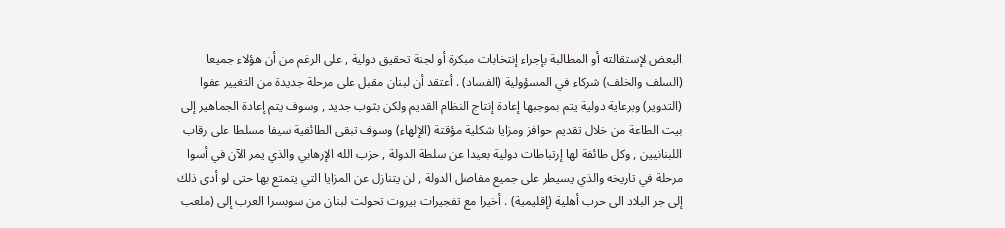البعض لإستقالته أو المطالبة بإجراء إنتخابات مبكرة أو لجنة تحقيق دولية , على الرغم من أن هؤلاء جميعا (السلف والخلف) شركاء في المسؤولية (الفساد) . أعتقد أن لبنان مقبل على مرحلة جديدة من التغيير عفوا (التدوير) وبرعاية دولية يتم بموجبها إعادة إنتاج النظام القديم ولكن بثوب جديد , وسوف يتم إعادة الجماهير إلى بيت الطاعة من خلال تقديم حوافز ومزايا شكلية مؤقتة (الإلهاء) وسوف تبقى الطائفية سيفا مسلطا على رقاب اللبنانيين , وكل طائفة لها إرتباطات دولية بعيدا عن سلطة الدولة , حزب الله الإرهابي والذي يمر الآن في أسوا مرحلة في تاريخه والذي يسيطر على جميع مفاصل الدولة , لن يتنازل عن المزايا التي يتمتع بها حتى لو أدى ذلك إلى جر البلاد الى حرب أهلية (إقليمية) . أخيرا مع تفجيرات بيروت تحولت لبنان من سوبسرا العرب إلى (ملعب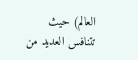العالم) حيث تتنافس العديد من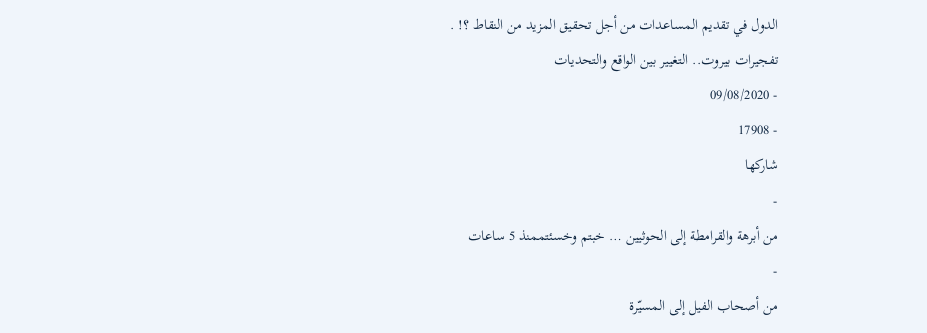الدول في تقديم المساعدات من أجل تحقيق المزيد من النقاط ؟! .
تفجيرات بيروت.. التغيير بين الواقع والتحديات
- 09/08/2020
- 17908
شاركها
-
من أبرهة والقرامطة إلى الحوثيين … خبتم وخسئتممنذ 5 ساعات
-
من أصحاب الفيل إلى المسيّرة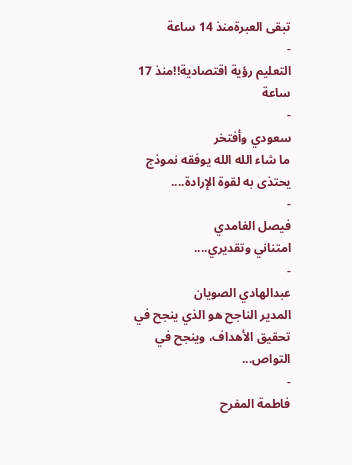تبقى العبرةمنذ 14 ساعة
-
التعليم رؤية اقتصادية!!منذ 17 ساعة
-
سعودي وأفتخر
ما شاء الله الله يوفقه نموذج يحتذى به لقوة الإرادة....
-
فيصل الغامدي
امتناني وتقديري....
-
عبدالهادي الصويان
المدير الناجح هو الذي ينجح في تحقيق الأهداف، وينجح في التواص...
-
فاطمة المفرح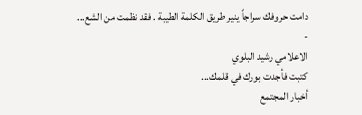دامت حروفك سراجاً ينير طريق الكلمة الطيبة . فقد نظمت من الشع...
-
الاعلامي رشيد البلوي
كتبت فأجدت بورك في قلمك...
أخبار المجتمع